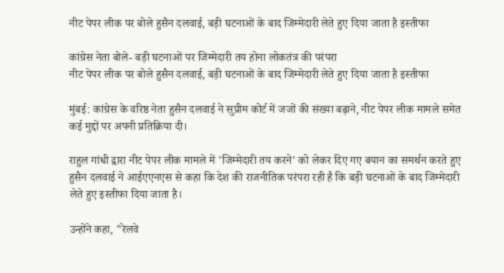नीट पेपर लीक पर बोले हुसैन दलवाई, बड़ी घटनाओं के बाद जिम्मेदारी लेते हुए दिया जाता है इस्तीफा

कांग्रेस नेता बोले- बड़ी घटनाओं पर जिम्मेदारी तय होना लोकतंत्र की परंपरा
नीट पेपर लीक पर बोले हुसैन दलवाई, बड़ी घटनाओं के बाद जिम्मेदारी लेते हुए दिया जाता है इस्तीफा

मुंबई: कांग्रेस के वरिष्ठ नेता हुसैन दलवाई ने सुप्रीम कोर्ट में जजों की संख्या बढ़ाने, नीट पेपर लीक मामले समेत कई मुद्दों पर अपनी प्रतिक्रिया दी।

राहुल गांधी द्वारा नीट पेपर लीक मामले में 'जिम्मेदारी तय करने' को लेकर दिए गए बयान का समर्थन करते हुए हुसैन दलवाई ने आईएएनएस से कहा कि देश की राजनीतिक परंपरा रही है कि बड़ी घटनाओं के बाद जिम्मेदारी लेते हुए इस्तीफा दिया जाता है।

उन्होंने कहा, "रेलवे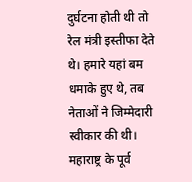दुर्घटना होती थी तो रेल मंत्री इस्तीफा देते थे। हमारे यहां बम धमाके हुए थे, तब नेताओं ने जिम्मेदारी स्वीकार की थी। महाराष्ट्र के पूर्व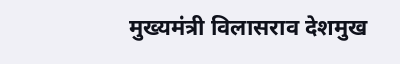मुख्यमंत्री विलासराव देशमुख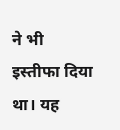ने भी इस्तीफा दिया था। यह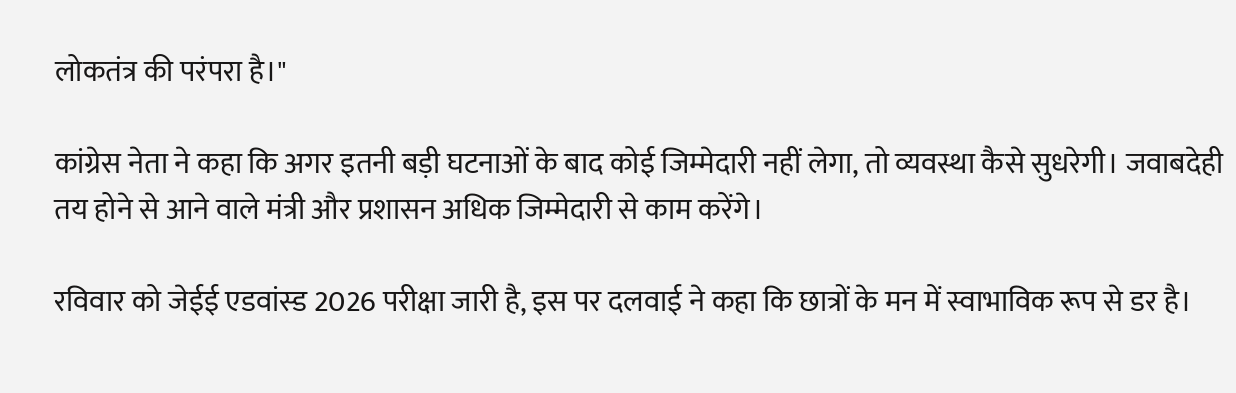लोकतंत्र की परंपरा है।"

कांग्रेस नेता ने कहा कि अगर इतनी बड़ी घटनाओं के बाद कोई जिम्मेदारी नहीं लेगा, तो व्यवस्था कैसे सुधरेगी। जवाबदेही तय होने से आने वाले मंत्री और प्रशासन अधिक जिम्मेदारी से काम करेंगे।

रविवार को जेईई एडवांस्ड 2026 परीक्षा जारी है, इस पर दलवाई ने कहा कि छात्रों के मन में स्वाभाविक रूप से डर है।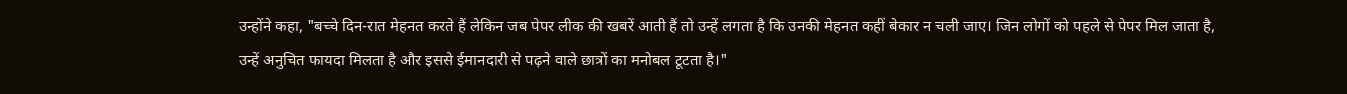उन्होंने कहा, "बच्चे दिन-रात मेहनत करते हैं लेकिन जब पेपर लीक की खबरें आती हैं तो उन्हें लगता है कि उनकी मेहनत कहीं बेकार न चली जाए। जिन लोगों को पहले से पेपर मिल जाता है, उन्हें अनुचित फायदा मिलता है और इससे ईमानदारी से पढ़ने वाले छात्रों का मनोबल टूटता है।"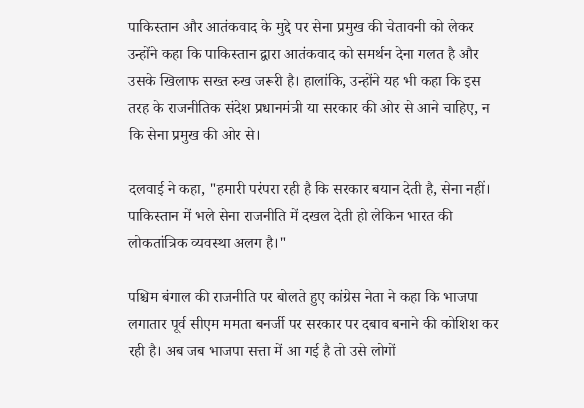पाकिस्तान और आतंकवाद के मुद्दे पर सेना प्रमुख की चेतावनी को लेकर उन्होंने कहा कि पाकिस्तान द्वारा आतंकवाद को समर्थन देना गलत है और उसके खिलाफ सख्त रुख जरूरी है। हालांकि, उन्होंने यह भी कहा कि इस तरह के राजनीतिक संदेश प्रधानमंत्री या सरकार की ओर से आने चाहिए, न कि सेना प्रमुख की ओर से।

दलवाई ने कहा, "हमारी परंपरा रही है कि सरकार बयान देती है, सेना नहीं। पाकिस्तान में भले सेना राजनीति में दखल देती हो लेकिन भारत की लोकतांत्रिक व्यवस्था अलग है।"

पश्चिम बंगाल की राजनीति पर बोलते हुए कांग्रेस नेता ने कहा कि भाजपा लगातार पूर्व सीएम ममता बनर्जी पर सरकार पर दबाव बनाने की कोशिश कर रही है। अब जब भाजपा सत्ता में आ गई है तो उसे लोगों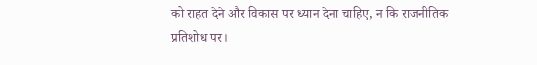को राहत देने और विकास पर ध्यान देना चाहिए, न कि राजनीतिक प्रतिशोध पर।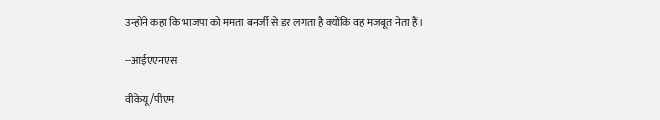उन्होंने कहा कि भाजपा को ममता बनर्जी से डर लगता है क्योंकि वह मजबूत नेता हैं।

--आईएएनएस

वीकेयू/पीएम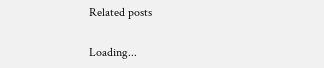Related posts

Loading...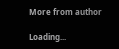More from author

Loading...